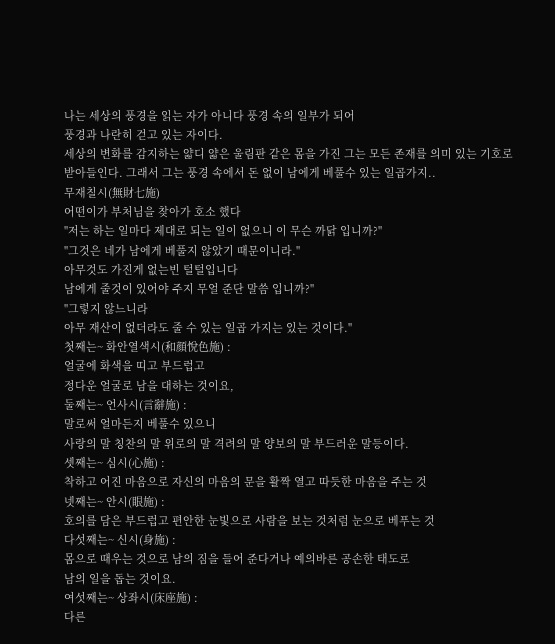나는 세상의 풍경을 읽는 자가 아니다 풍경 속의 일부가 되어
풍경과 나란히 걷고 있는 자이다.
세상의 변화를 감지하는 얇디 얇은 울림판 같은 몸을 가진 그는 모든 존재를 의미 있는 기호로 받아들인다. 그래서 그는 풍경 속에서 돈 없이 남에게 베풀수 있는 일곱가지..
무재칠시(無財七施)
어떤이가 부처님을 찾아가 호소 했다
"저는 하는 일마다 제대로 되는 일이 없으니 이 무슨 까닭 입니까?"
"그것은 네가 남에게 베풀지 않았기 때문이니라."
아무것도 가진게 없는빈 털털입니다
남에게 줄것이 있어야 주지 무얼 준단 말씀 입니까?"
"그렇지 않느니라
아무 재산이 없더라도 줄 수 있는 일곱 가지는 있는 것이다."
첫째는~ 화안열색시(和顔悅色施) :
얼굴에 화색을 띠고 부드럽고
정다운 얼굴로 남을 대하는 것이요,
둘째는~ 언사시(言辭施) :
말로써 얼마든지 베풀수 있으니
사랑의 말 칭찬의 말 위로의 말 격려의 말 양보의 말 부드러운 말등이다.
셋째는~ 심시(心施) :
착하고 어진 마음으로 자신의 마음의 문을 활짝 열고 따듯한 마음을 주는 것
넷째는~ 안시(眼施) :
호의를 담은 부드럽고 편안한 눈빛으로 사람을 보는 것처럼 눈으로 베푸는 것
다섯째는~ 신시(身施) :
몸으로 때우는 것으로 남의 짐을 들어 준다거나 예의바른 공손한 태도로
남의 일을 돕는 것이요.
여섯째는~ 상좌시(床座施) :
다른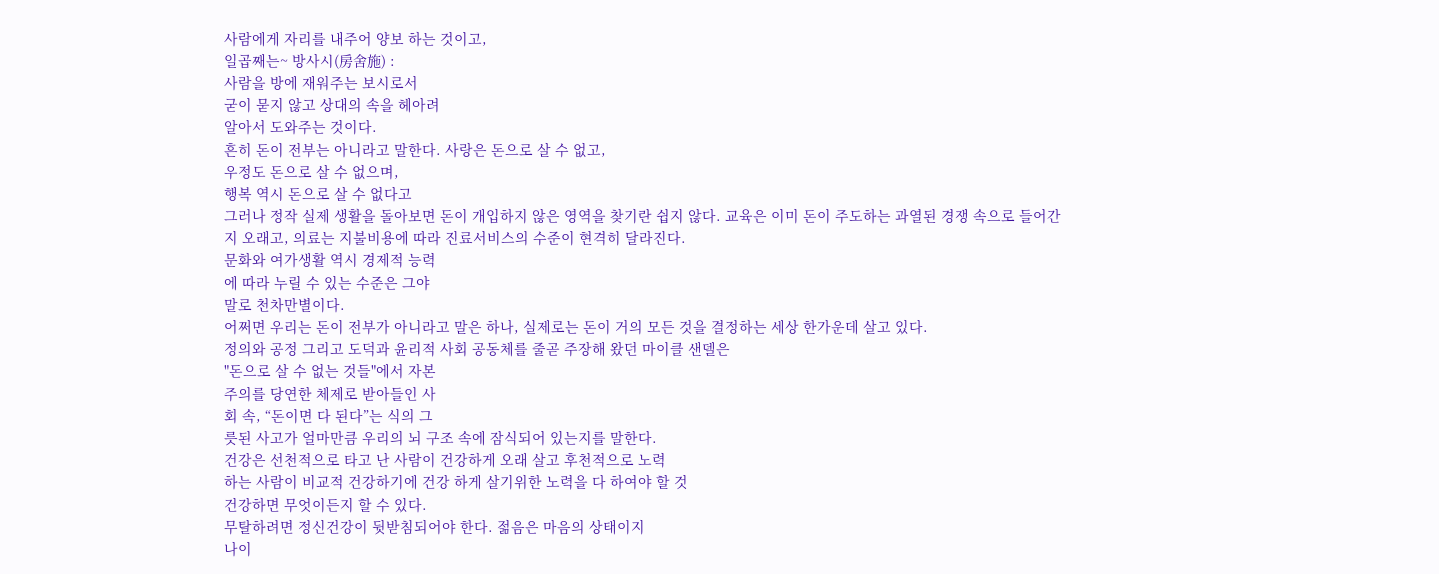사람에게 자리를 내주어 양보 하는 것이고,
일곱째는~ 방사시(房舍施) :
사람을 방에 재워주는 보시로서
굳이 묻지 않고 상대의 속을 헤아려
알아서 도와주는 것이다.
흔히 돈이 전부는 아니라고 말한다. 사랑은 돈으로 살 수 없고,
우정도 돈으로 살 수 없으며,
행복 역시 돈으로 살 수 없다고
그러나 정작 실제 생활을 돌아보면 돈이 개입하지 않은 영역을 찾기란 쉽지 않다. 교육은 이미 돈이 주도하는 과열된 경쟁 속으로 들어간지 오래고, 의료는 지불비용에 따라 진료서비스의 수준이 현격히 달라진다.
문화와 여가생활 역시 경제적 능력
에 따라 누릴 수 있는 수준은 그야
말로 천차만별이다.
어쩌면 우리는 돈이 전부가 아니라고 말은 하나, 실제로는 돈이 거의 모든 것을 결정하는 세상 한가운데 살고 있다.
정의와 공정 그리고 도덕과 윤리적 사회 공동체를 줄곧 주장해 왔던 마이클 샌델은
"돈으로 살 수 없는 것들"에서 자본
주의를 당연한 체제로 받아들인 사
회 속, “돈이면 다 된다”는 식의 그
릇된 사고가 얼마만큼 우리의 뇌 구조 속에 잠식되어 있는지를 말한다.
건강은 선천적으로 타고 난 사람이 건강하게 오래 살고 후천적으로 노력
하는 사람이 비교적 건강하기에 건강 하게 살기위한 노력을 다 하여야 할 것
건강하면 무엇이든지 할 수 있다.
무탈하려면 정신건강이 뒷받침되어야 한다. 젊음은 마음의 상태이지
나이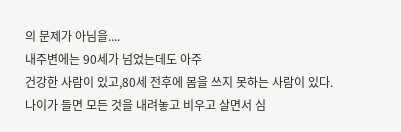의 문제가 아님을....
내주변에는 90세가 넘었는데도 아주
건강한 사람이 있고,80세 전후에 몸을 쓰지 못하는 사람이 있다.
나이가 들면 모든 것을 내려놓고 비우고 살면서 심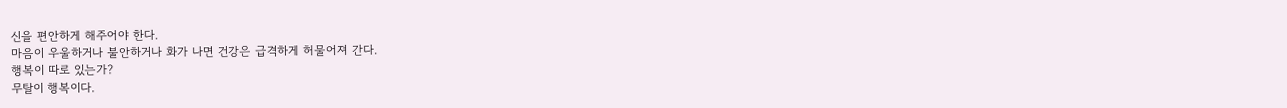신을 편안하게 해주어야 한다.
마음이 우울하거나 불안하거나 화가 나면 건강은 급격하게 허물어져 간다.
행복이 따로 있는가?
무탈이 행복이다.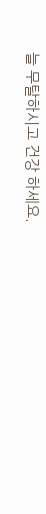늘 무탈하시고 건강 하세요.